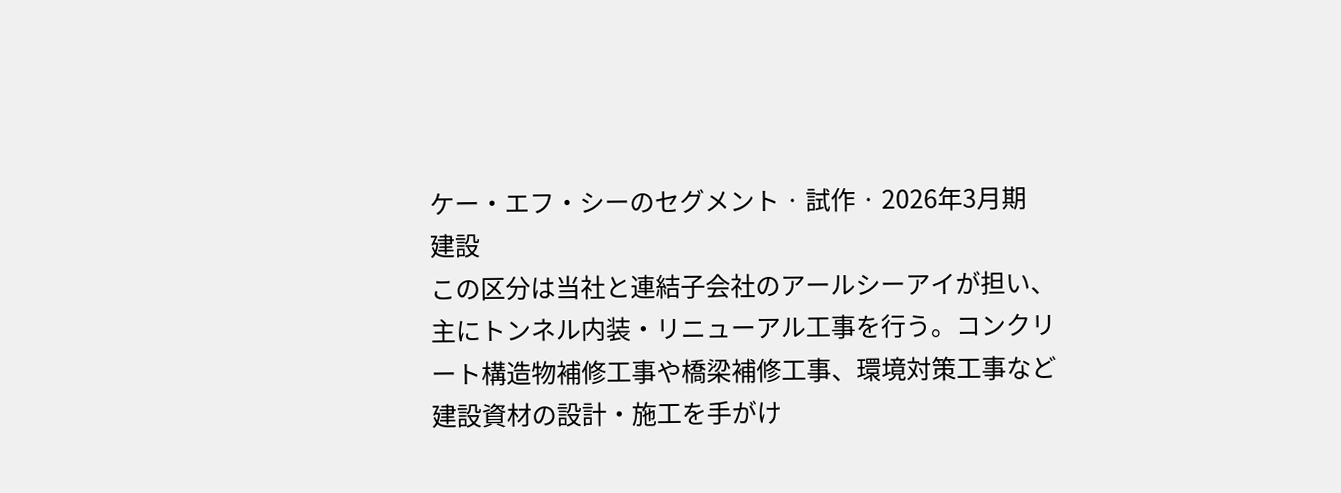ケー・エフ・シーのセグメント · 試作 · 2026年3月期
建設
この区分は当社と連結子会社のアールシーアイが担い、主にトンネル内装・リニューアル工事を行う。コンクリート構造物補修工事や橋梁補修工事、環境対策工事など建設資材の設計・施工を手がけ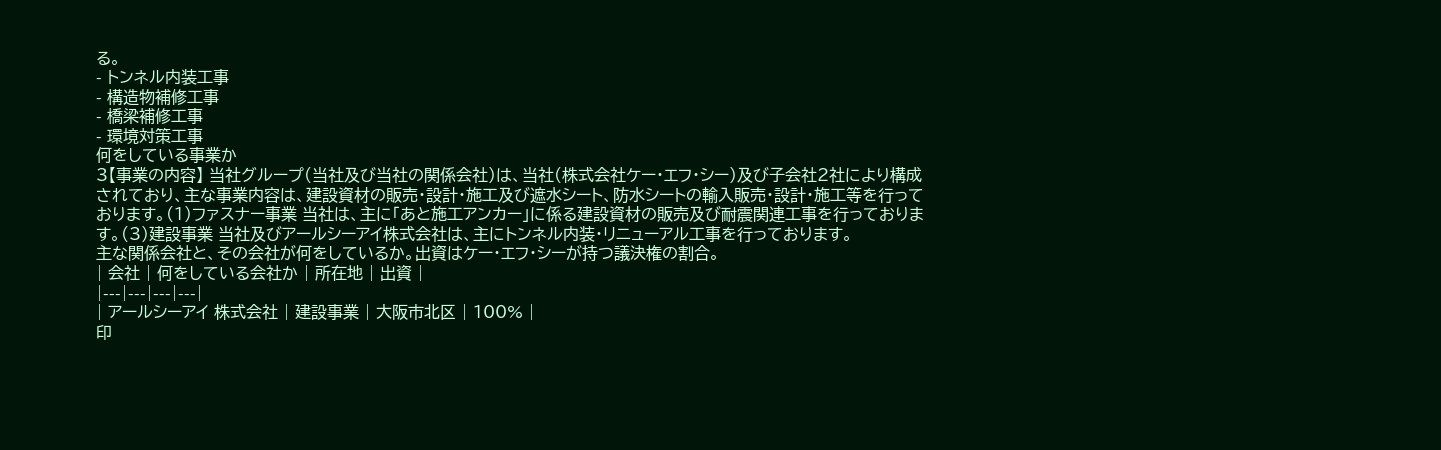る。
- トンネル内装工事
- 構造物補修工事
- 橋梁補修工事
- 環境対策工事
何をしている事業か
3【事業の内容】 当社グループ(当社及び当社の関係会社)は、当社(株式会社ケー・エフ・シー)及び子会社2社により構成されており、主な事業内容は、建設資材の販売・設計・施工及び遮水シート、防水シートの輸入販売・設計・施工等を行っております。(1)ファスナー事業 当社は、主に「あと施工アンカー」に係る建設資材の販売及び耐震関連工事を行っております。(3)建設事業 当社及びアールシーアイ株式会社は、主にトンネル内装・リニューアル工事を行っております。
主な関係会社と、その会社が何をしているか。出資はケー・エフ・シーが持つ議決権の割合。
| 会社 | 何をしている会社か | 所在地 | 出資 |
|---|---|---|---|
| アールシーアイ 株式会社 | 建設事業 | 大阪市北区 | 100% |
印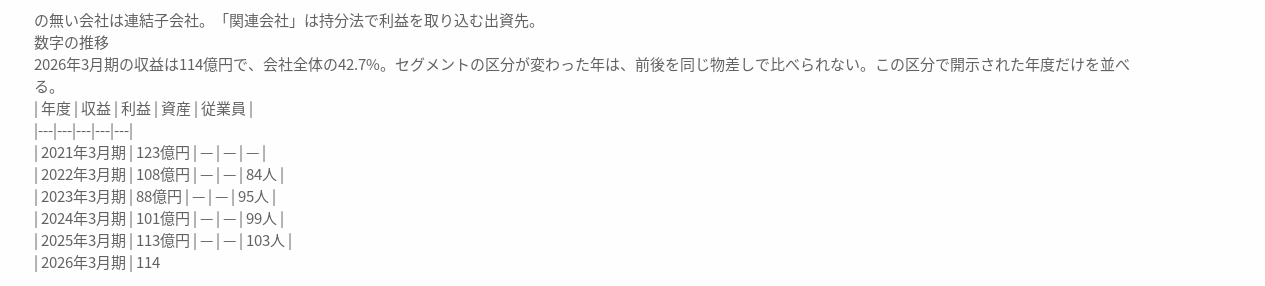の無い会社は連結子会社。「関連会社」は持分法で利益を取り込む出資先。
数字の推移
2026年3月期の収益は114億円で、会社全体の42.7%。セグメントの区分が変わった年は、前後を同じ物差しで比べられない。この区分で開示された年度だけを並べる。
| 年度 | 収益 | 利益 | 資産 | 従業員 |
|---|---|---|---|---|
| 2021年3月期 | 123億円 | — | — | — |
| 2022年3月期 | 108億円 | — | — | 84人 |
| 2023年3月期 | 88億円 | — | — | 95人 |
| 2024年3月期 | 101億円 | — | — | 99人 |
| 2025年3月期 | 113億円 | — | — | 103人 |
| 2026年3月期 | 114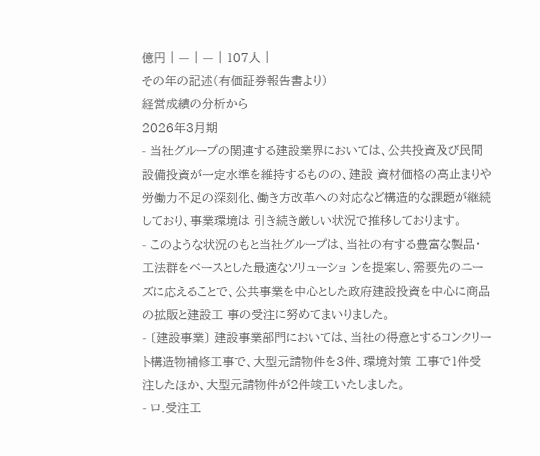億円 | — | — | 107人 |
その年の記述(有価証券報告書より)
経営成績の分析から
2026年3月期
- 当社グループの関連する建設業界においては、公共投資及び民間設備投資が一定水準を維持するものの、建設 資材価格の高止まりや労働力不足の深刻化、働き方改革への対応など構造的な課題が継続しており、事業環境は 引き続き厳しい状況で推移しております。
- このような状況のもと当社グループは、当社の有する豊富な製品・工法群をベースとした最適なソリューショ ンを提案し、需要先のニーズに応えることで、公共事業を中心とした政府建設投資を中心に商品の拡販と建設工 事の受注に努めてまいりました。
- 〔建設事業〕 建設事業部門においては、当社の得意とするコンクリート構造物補修工事で、大型元請物件を3件、環境対策 工事で1件受注したほか、大型元請物件が2件竣工いたしました。
- ロ.受注工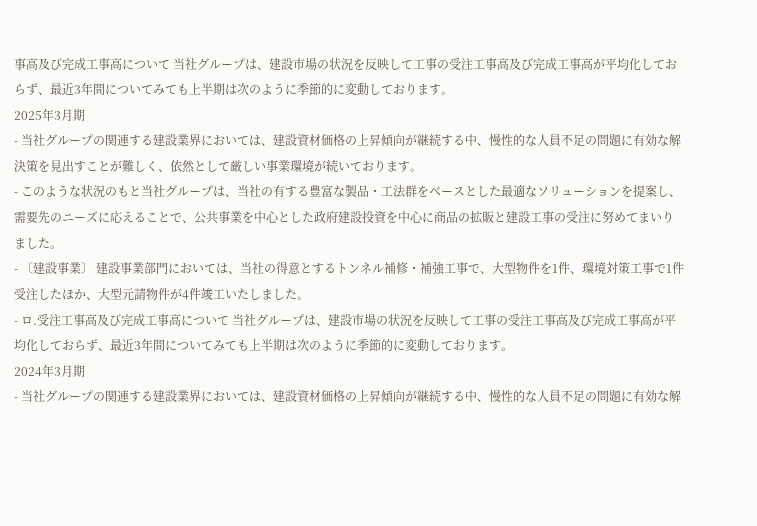事高及び完成工事高について 当社グループは、建設市場の状況を反映して工事の受注工事高及び完成工事高が平均化しておらず、最近3年間についてみても上半期は次のように季節的に変動しております。
2025年3月期
- 当社グループの関連する建設業界においては、建設資材価格の上昇傾向が継続する中、慢性的な人員不足の問題に有効な解決策を見出すことが難しく、依然として厳しい事業環境が続いております。
- このような状況のもと当社グループは、当社の有する豊富な製品・工法群をベースとした最適なソリューションを提案し、需要先のニーズに応えることで、公共事業を中心とした政府建設投資を中心に商品の拡販と建設工事の受注に努めてまいりました。
- 〔建設事業〕 建設事業部門においては、当社の得意とするトンネル補修・補強工事で、大型物件を1件、環境対策工事で1件受注したほか、大型元請物件が4件竣工いたしました。
- ロ.受注工事高及び完成工事高について 当社グループは、建設市場の状況を反映して工事の受注工事高及び完成工事高が平均化しておらず、最近3年間についてみても上半期は次のように季節的に変動しております。
2024年3月期
- 当社グループの関連する建設業界においては、建設資材価格の上昇傾向が継続する中、慢性的な人員不足の問題に有効な解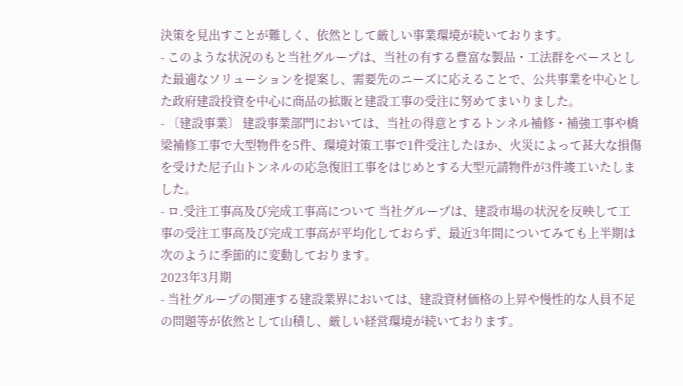決策を見出すことが難しく、依然として厳しい事業環境が続いております。
- このような状況のもと当社グループは、当社の有する豊富な製品・工法群をベースとした最適なソリューションを提案し、需要先のニーズに応えることで、公共事業を中心とした政府建設投資を中心に商品の拡販と建設工事の受注に努めてまいりました。
- 〔建設事業〕 建設事業部門においては、当社の得意とするトンネル補修・補強工事や橋梁補修工事で大型物件を5件、環境対策工事で1件受注したほか、火災によって甚大な損傷を受けた尼子山トンネルの応急復旧工事をはじめとする大型元請物件が3件竣工いたしました。
- ロ.受注工事高及び完成工事高について 当社グループは、建設市場の状況を反映して工事の受注工事高及び完成工事高が平均化しておらず、最近3年間についてみても上半期は次のように季節的に変動しております。
2023年3月期
- 当社グループの関連する建設業界においては、建設資材価格の上昇や慢性的な人員不足の問題等が依然として山積し、厳しい経営環境が続いております。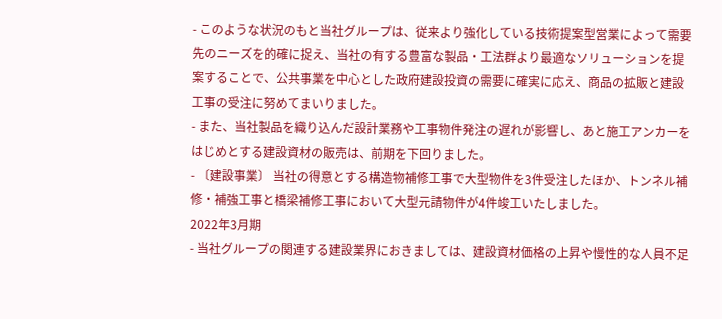- このような状況のもと当社グループは、従来より強化している技術提案型営業によって需要先のニーズを的確に捉え、当社の有する豊富な製品・工法群より最適なソリューションを提案することで、公共事業を中心とした政府建設投資の需要に確実に応え、商品の拡販と建設工事の受注に努めてまいりました。
- また、当社製品を織り込んだ設計業務や工事物件発注の遅れが影響し、あと施工アンカーをはじめとする建設資材の販売は、前期を下回りました。
- 〔建設事業〕 当社の得意とする構造物補修工事で大型物件を3件受注したほか、トンネル補修・補強工事と橋梁補修工事において大型元請物件が4件竣工いたしました。
2022年3月期
- 当社グループの関連する建設業界におきましては、建設資材価格の上昇や慢性的な人員不足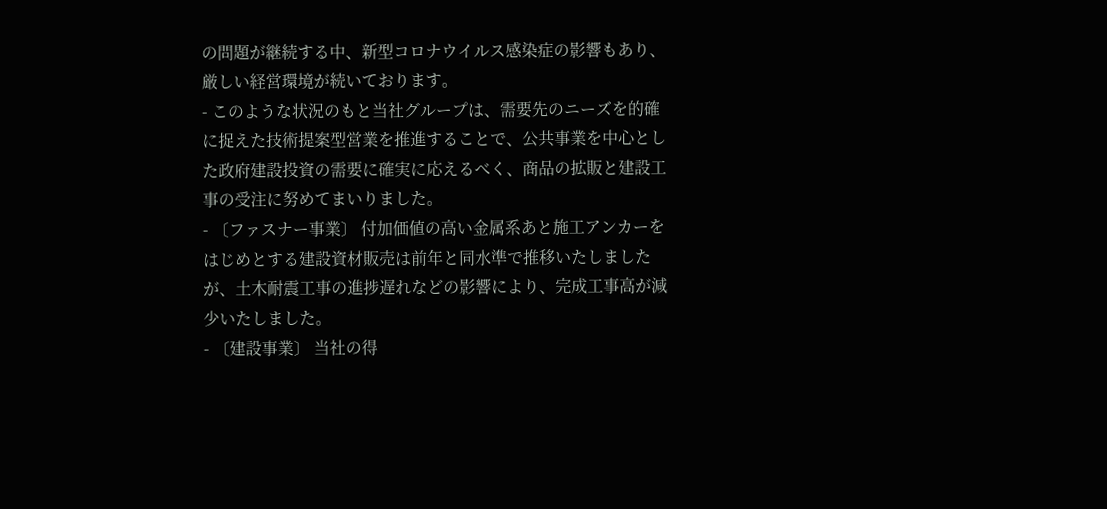の問題が継続する中、新型コロナウイルス感染症の影響もあり、厳しい経営環境が続いております。
- このような状況のもと当社グループは、需要先のニーズを的確に捉えた技術提案型営業を推進することで、公共事業を中心とした政府建設投資の需要に確実に応えるべく、商品の拡販と建設工事の受注に努めてまいりました。
- 〔ファスナー事業〕 付加価値の高い金属系あと施工アンカーをはじめとする建設資材販売は前年と同水準で推移いたしましたが、土木耐震工事の進捗遅れなどの影響により、完成工事高が減少いたしました。
- 〔建設事業〕 当社の得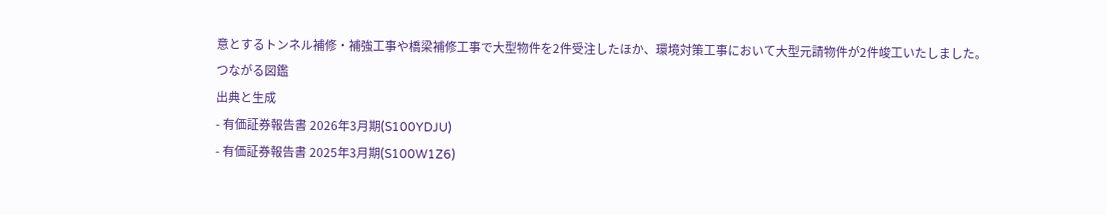意とするトンネル補修・補強工事や橋梁補修工事で大型物件を2件受注したほか、環境対策工事において大型元請物件が2件竣工いたしました。
つながる図鑑
出典と生成
- 有価証券報告書 2026年3月期(S100YDJU)
- 有価証券報告書 2025年3月期(S100W1Z6)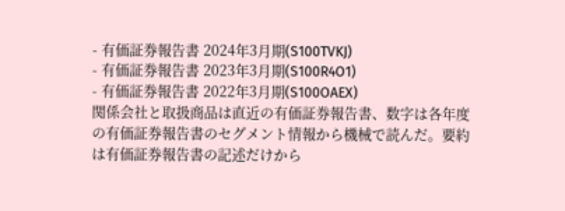- 有価証券報告書 2024年3月期(S100TVKJ)
- 有価証券報告書 2023年3月期(S100R4O1)
- 有価証券報告書 2022年3月期(S100OAEX)
関係会社と取扱商品は直近の有価証券報告書、数字は各年度の有価証券報告書のセグメント情報から機械で読んだ。要約は有価証券報告書の記述だけから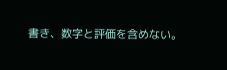書き、数字と評価を含めない。